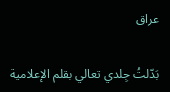عراق

بَدّلتُ جِلدي تعالي بقلم الإعلامية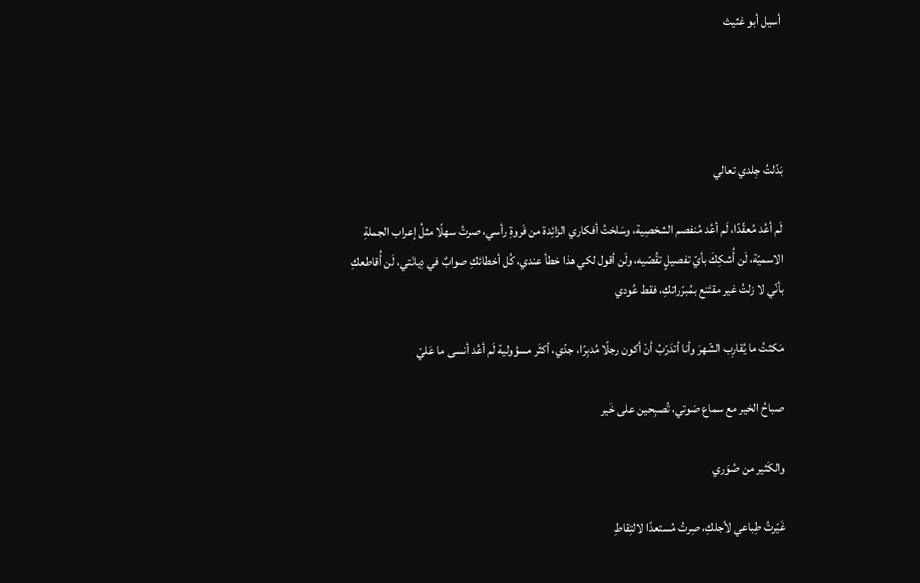أسيل أبو غثيث




بَدّلتُ جِلدي تعالي

لَم أعُد مُعقّدًا، لَم أعُد مُنفصم الشخصِية، وسَلختُ أفكاري الزائِدة من فَروةِ رأسي، صرتُ سهلًا مثلُ إعراب الجملةِ الاسميّة، لَن أُشكِكَ بأيّ تفصيلٍ تقُصّيه، ولَن أقول لكي هذا خطأ عندي، كُل أخطائكِ صوابٌ في دِيانَتي، لَن أُقاطعكِ بأنّي لا زلتُ غير مقتَنع بمُبرّراتكِ، فقط عُودي

مَكثتُ ما يُقارِب الشّهرَ وأنا أتدَرّبُ أنْ أكون رجلًا مُدبِرًا، جدّي، أكثَر مسؤولية لَم أعُد أنسى ما عَليّ

صباحُ الخير مع سماع صَوتي، تُصبِحين على خَير

والكَثير من صُوَري

غَيّرتُ طِباعي لأجلكِ، صِرتُ مُستعدًا لالتِقاطِ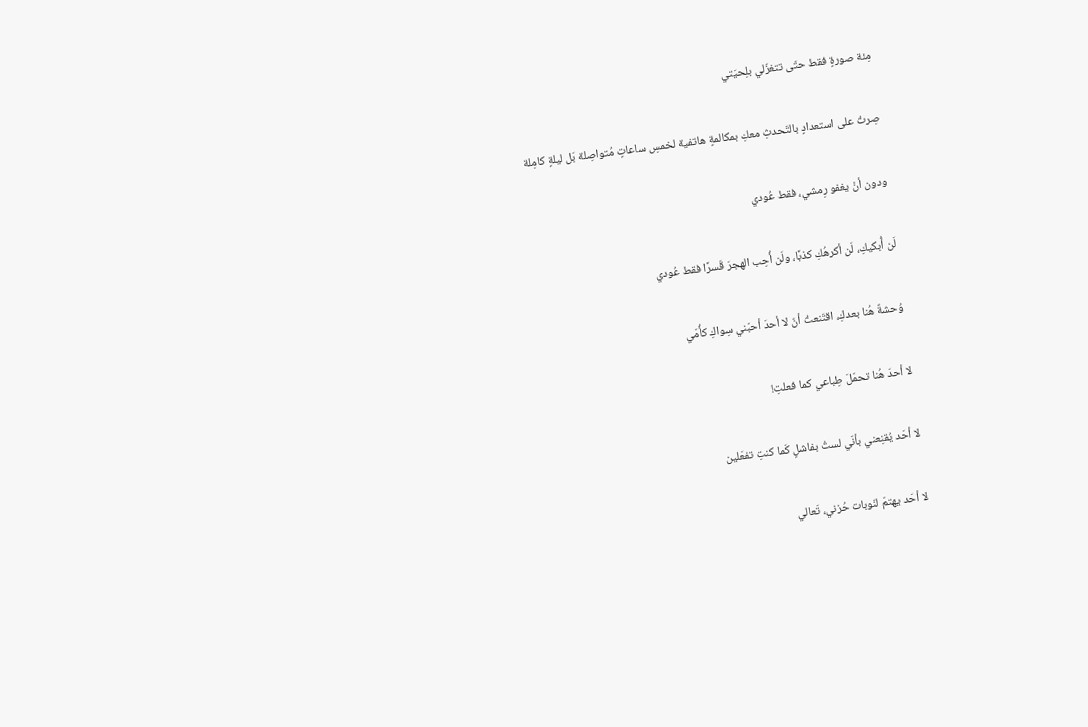مِئة صورةٍ فقط حتّى تتغزّلي بلِحيَتي

صِرتُ على استعدادٍ بالتَحدثِ معكِ بمكالمةٍ هاتفية لخمسِ ساعاتٍ مُتواصِلة بَل ليلةٍ كامِلة

ودون أنْ يغفو رِمشي، فقط عُودي

لَن أُبكيكِ، لَن أكرهُكِ كذبًا، ولَن أُحِب الهجرَ قَسرًا فقط عُودي

وُحشةٌ هُنا بعدكِ، اقتَنعتُ أنّ لا أحدَ أحبّني سِواكِ كأُمّي

لا أحدَ هُنا تحمّلَ طِباعي كما فعلتِ!

لا أحَد يُقنِعني بأنّي لستُ بفاشلٍ كَما كنتِ تفعَلين

لا أحَد يهتمّ لنَوبات حُزني، تَعالي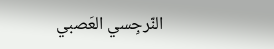النّرجِسي العَصبي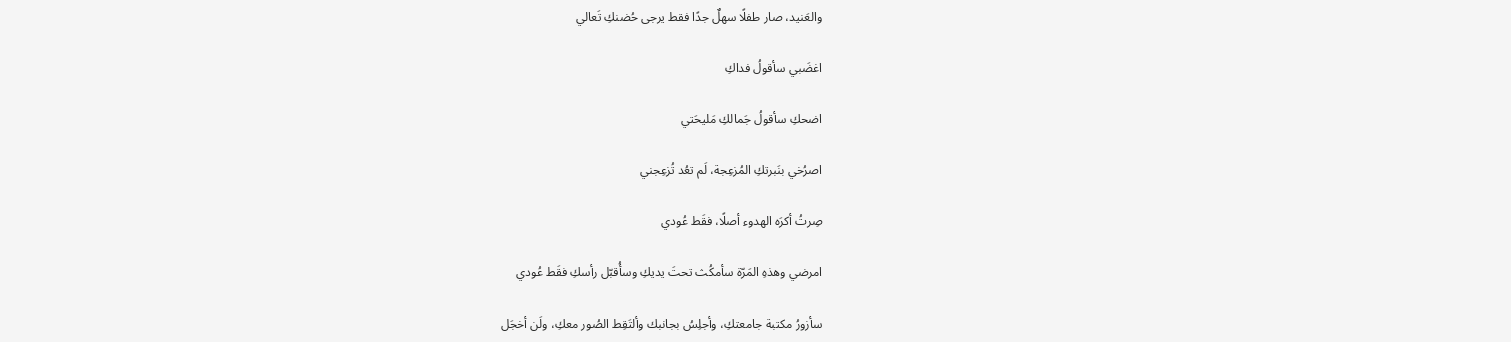والعَنيد، صار طفلًا سهلٌ جدًا فقط يرجى حُضنكِ تَعالي

اغضَبي سأقولُ فداكِ

اضحكِ سأقولُ جَمالكِ مَليحَتي

اصرُخي بنَبرتكِ المُزعِجة، لَم تعُد تُزعِجني

صِرتُ أكرَه الهدوء أصلًا، فقَط عُودي

امرضي وهذهِ المَرّة سأمكُث تحتَ يديكِ وسأُقبّل رأسكِ فقَط عُودي

سأزورُ مكتبة جامعتكِ، وأجلِسُ بجانبك وألتَقِط الصُور معكِ، ولَن أخجَل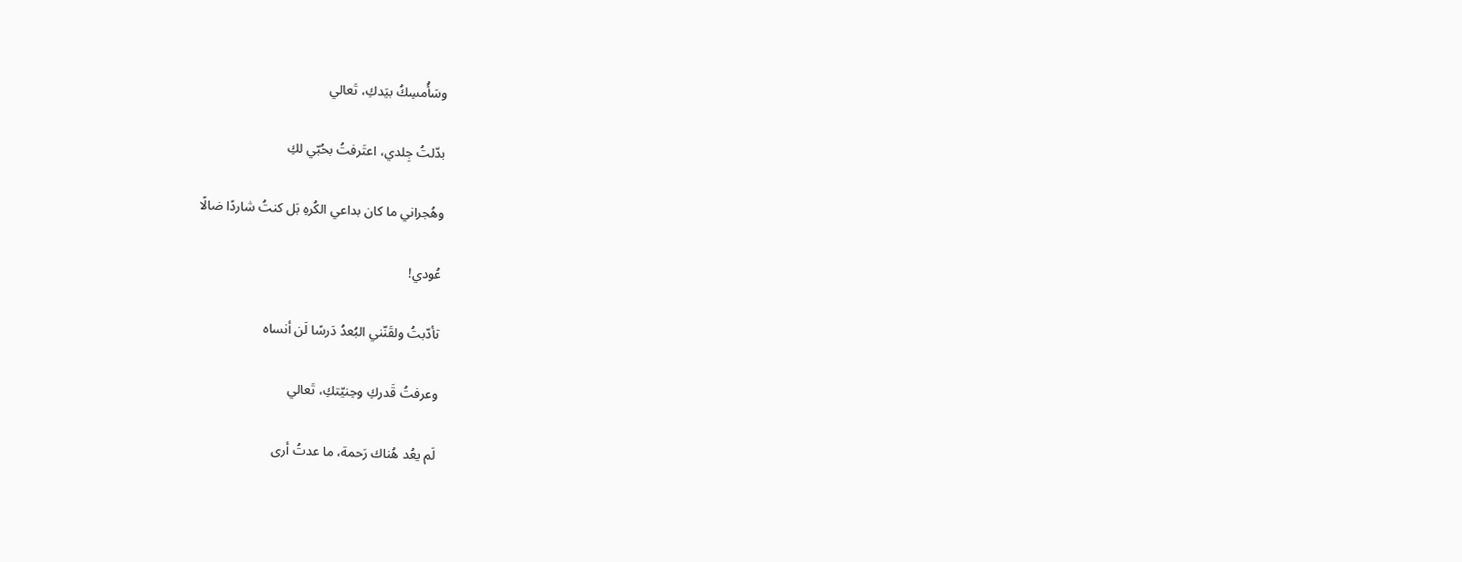وسَأُمسِكُ بيَدكِ، تَعالي

بدّلتُ جِلدي، اعتَرفتُ بحُبّي لكِ

وهُجراني ما كان بداعي الكُرهِ بَل كنتُ شاردًا ضالًا

عُودي!

تأدّبتُ ولقَنّني البُعدُ دَرسًا لَن أنساه

وعرفتُ قَدركِ وحِنيّتكِ، تَعالي

لَم يعُد هُناك رَحمة، ما عدتُ أرى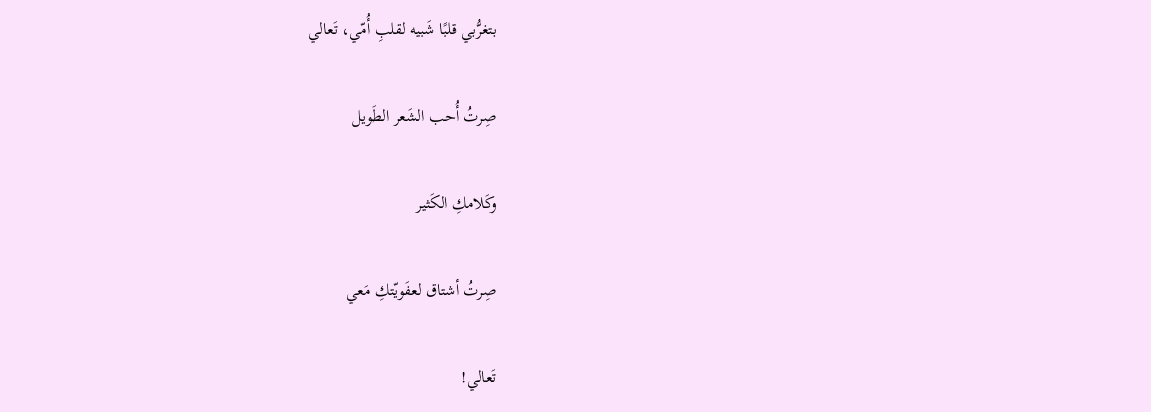بتغرُّبي قلبًا شَبيه لقلبِ أُمّي، تَعالي

صِرتُ أُحب الشَعر الطَويل

وكَلامكِ الكَثير

صِرتُ أشتاق لعفَويّتكِ مَعي

تَعالي!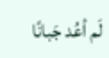لَم أعُد جَبانًا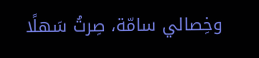وخِصالي سامّة، صِرتُ سَهلًا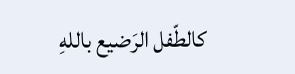كالطّفل الرَضيع باللهِ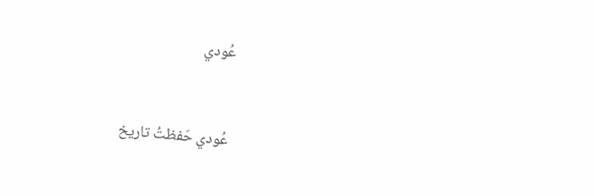عُودي


عُودي حَفظتُ تاريخ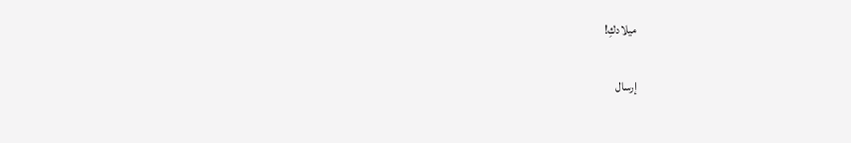ميلادكِ!

إرسال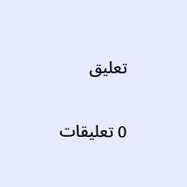تعليق

0 تعليقات